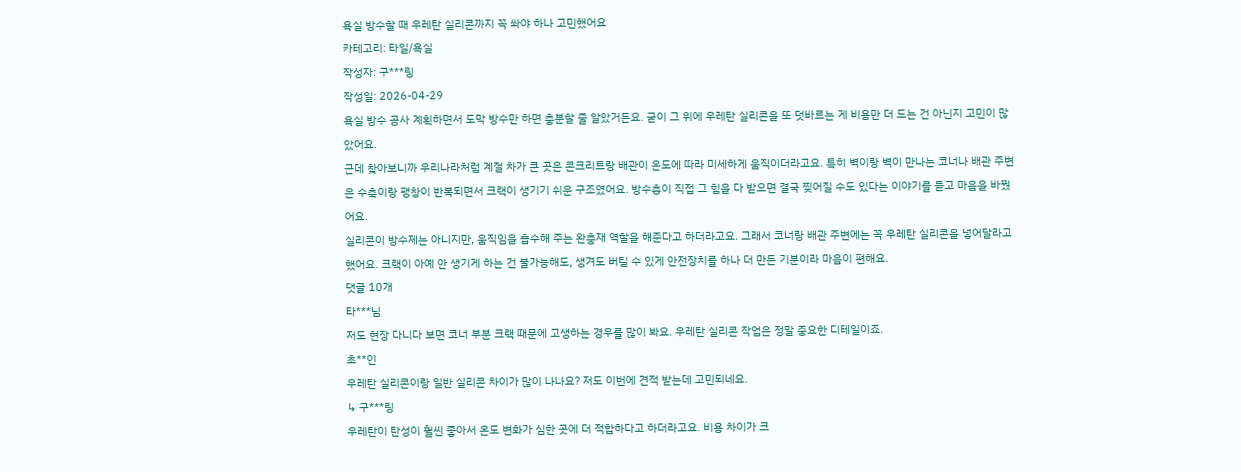욕실 방수할 때 우레탄 실리콘까지 꼭 쏴야 하나 고민했어요
카테고리: 타일/욕실
작성자: 구***링
작성일: 2026-04-29
욕실 방수 공사 계획하면서 도막 방수만 하면 충분할 줄 알았거든요. 굳이 그 위에 우레탄 실리콘을 또 덧바르는 게 비용만 더 드는 건 아닌지 고민이 많았어요.
근데 찾아보니까 우리나라처럼 계절 차가 큰 곳은 콘크리트랑 배관이 온도에 따라 미세하게 움직이더라고요. 특히 벽이랑 벽이 만나는 코너나 배관 주변은 수축이랑 팽창이 반복되면서 크랙이 생기기 쉬운 구조였어요. 방수층이 직접 그 힘을 다 받으면 결국 찢어질 수도 있다는 이야기를 듣고 마음을 바꿨어요.
실리콘이 방수제는 아니지만, 움직임을 흡수해 주는 완충재 역할을 해준다고 하더라고요. 그래서 코너랑 배관 주변에는 꼭 우레탄 실리콘을 넣어달라고 했어요. 크랙이 아예 안 생기게 하는 건 불가능해도, 생겨도 버틸 수 있게 안전장치를 하나 더 만든 기분이라 마음이 편해요.
댓글 10개
타***님
저도 현장 다니다 보면 코너 부분 크랙 때문에 고생하는 경우를 많이 봐요. 우레탄 실리콘 작업은 정말 중요한 디테일이죠.
초**인
우레탄 실리콘이랑 일반 실리콘 차이가 많이 나나요? 저도 이번에 견적 받는데 고민되네요.
↳ 구***링
우레탄이 탄성이 훨씬 좋아서 온도 변화가 심한 곳에 더 적합하다고 하더라고요. 비용 차이가 크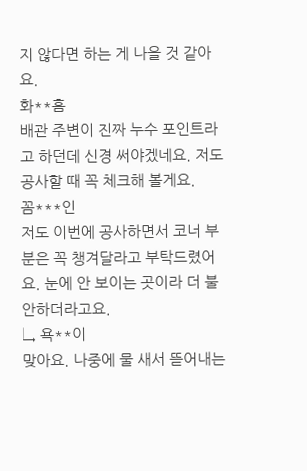지 않다면 하는 게 나을 것 같아요.
화**홈
배관 주변이 진짜 누수 포인트라고 하던데 신경 써야겠네요. 저도 공사할 때 꼭 체크해 볼게요.
꼼***인
저도 이번에 공사하면서 코너 부분은 꼭 챙겨달라고 부탁드렸어요. 눈에 안 보이는 곳이라 더 불안하더라고요.
↳ 욕**이
맞아요. 나중에 물 새서 뜯어내는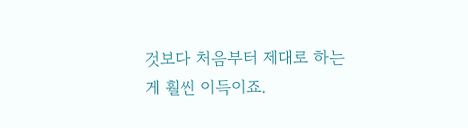것보다 처음부터 제대로 하는 게 훨씬 이득이죠.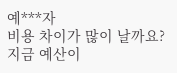예***자
비용 차이가 많이 날까요? 지금 예산이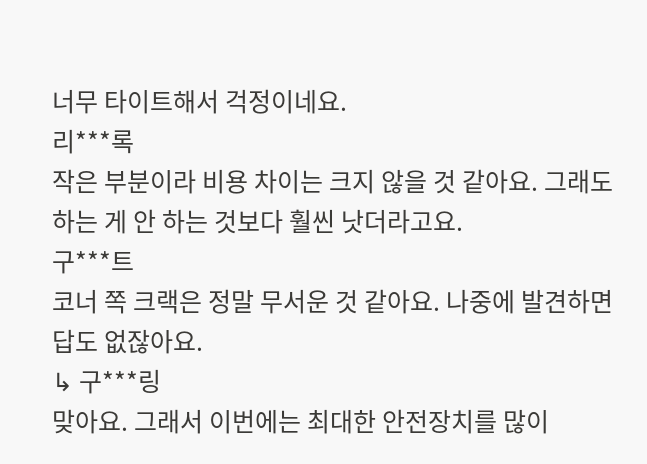너무 타이트해서 걱정이네요.
리***록
작은 부분이라 비용 차이는 크지 않을 것 같아요. 그래도 하는 게 안 하는 것보다 훨씬 낫더라고요.
구***트
코너 쪽 크랙은 정말 무서운 것 같아요. 나중에 발견하면 답도 없잖아요.
↳ 구***링
맞아요. 그래서 이번에는 최대한 안전장치를 많이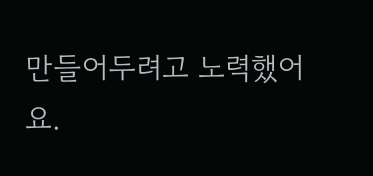만들어두려고 노력했어요.